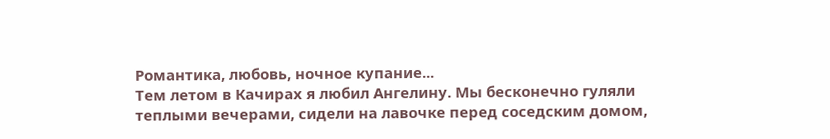Романтика, любовь, ночное купание...
Тем летом в Качирах я любил Ангелину. Мы бесконечно гуляли теплыми вечерами, сидели на лавочке перед соседским домом,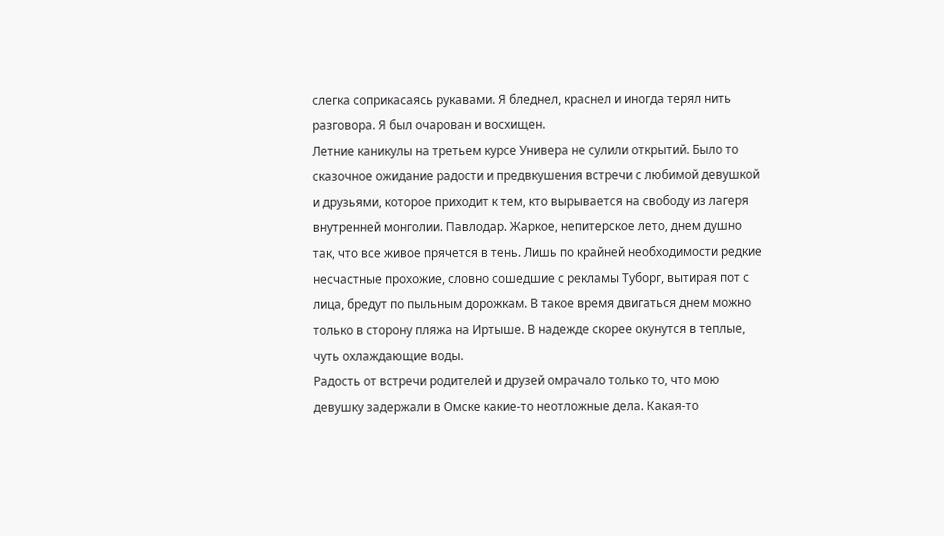слегка соприкасаясь рукавами. Я бледнел, краснел и иногда терял нить разговора. Я был очарован и восхищен.
Летние каникулы на третьем курсе Универа не сулили открытий. Было то сказочное ожидание радости и предвкушения встречи с любимой девушкой и друзьями, которое приходит к тем, кто вырывается на свободу из лагеря внутренней монголии. Павлодар. Жаркое, непитерское лето, днем душно так, что все живое прячется в тень. Лишь по крайней необходимости редкие несчастные прохожие, словно сошедшие с рекламы Туборг, вытирая пот с лица, бредут по пыльным дорожкам. В такое время двигаться днем можно только в сторону пляжа на Иртыше. В надежде скорее окунутся в теплые, чуть охлаждающие воды.
Радость от встречи родителей и друзей омрачало только то, что мою девушку задержали в Омске какие-то неотложные дела. Какая-то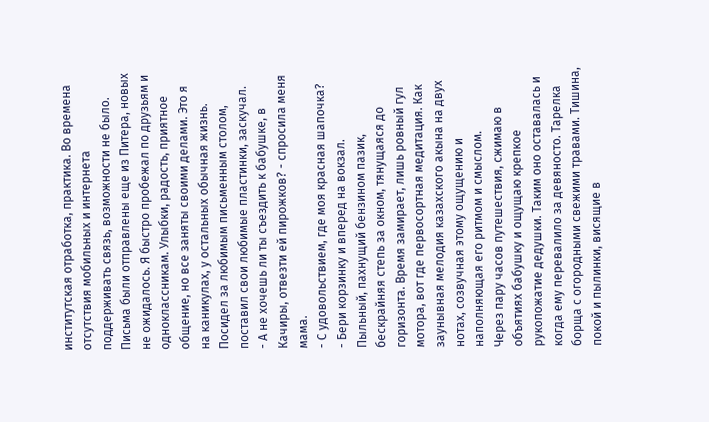институтская отработка, практика. Во времена отсутствия мобильных и интернета поддерживать связь, возможности не было. Письма были отправлены еще из Питера, новых не ожидалось. Я быстро пробежал по друзьям и одноклассникам. Улыбки, радость, приятное общение, но все заняты своими делами. Это я на каникулах, у остальных обычная жизнь. Посидел за любимым письменным столом, поставил свои любимые пластинки, заскучал.
- А не хочешь ли ты съездить к бабушке, в Качиры, отвезти ей пирожков? - спросила меня мама.
- С удовольствием, где моя красная шапочка?
- Бери корзинку и вперед на вокзал.
Пыльный, пахнущий бензином пазик, бескрайняя степь за окном, тянущаяся до горизонта. Время замирает, лишь ровный гул мотора, вот где первосортная медитация. Как заунывная мелодия казахского акына на двух нотах, созвучная этому ощущению и наполняющая его ритмом и смыслом.
Через пару часов путешествия, сжимаю в объятиях бабушку и ощущаю крепкое рукопожатие дедушки. Таким оно оставалась и когда ему перевалило за девяносто. Тарелка борща с огородными свежими травами. Тишина, покой и пылинки, висящие в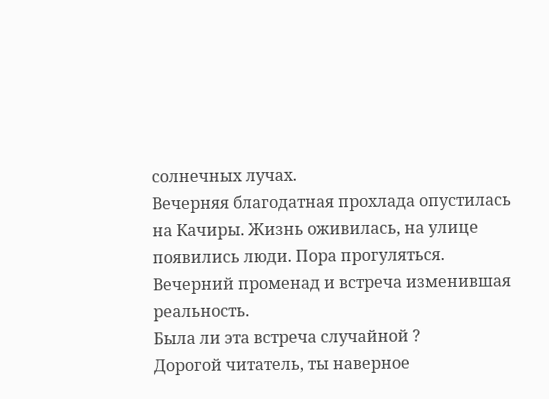солнечных лучах.
Вечерняя благодатная прохлада опустилась на Качиры. Жизнь оживилась, на улице появились люди. Пора прогуляться. Вечерний променад и встреча изменившая реальность.
Была ли эта встреча случайной ?
Дорогой читатель, ты наверное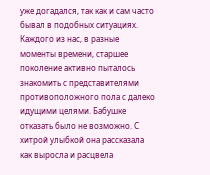уже догадался, так как и сам часто бывал в подобных ситуациях. Каждого из нас, в разные моменты времени, старшее поколение активно пыталось знакомить с представителями противоположного пола с далеко идущими целями. Бабушке отказать было не возможно. С хитрой улыбкой она рассказала как выросла и расцвела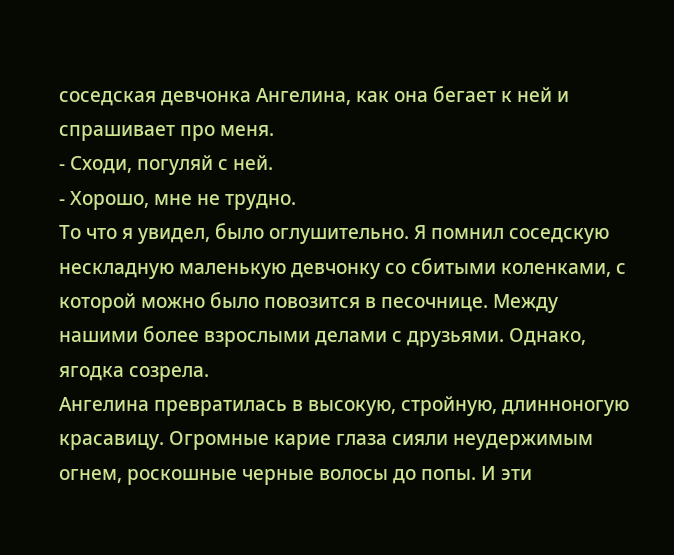соседская девчонка Ангелина, как она бегает к ней и спрашивает про меня.
- Сходи, погуляй с ней.
- Хорошо, мне не трудно.
То что я увидел, было оглушительно. Я помнил соседскую нескладную маленькую девчонку со сбитыми коленками, с которой можно было повозится в песочнице. Между нашими более взрослыми делами с друзьями. Однако, ягодка созрела.
Ангелина превратилась в высокую, стройную, длинноногую красавицу. Огромные карие глаза сияли неудержимым огнем, роскошные черные волосы до попы. И эти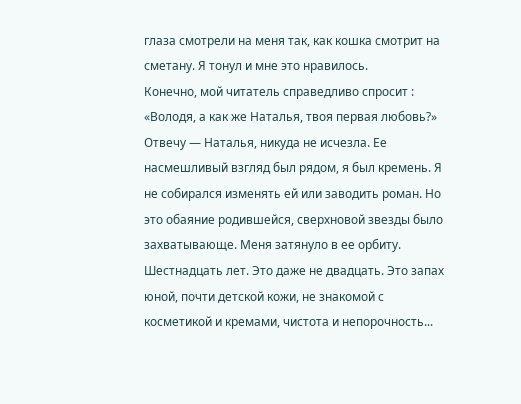глаза смотрели на меня так, как кошка смотрит на сметану. Я тонул и мне это нравилось.
Конечно, мой читатель справедливо спросит : «Володя, а как же Наталья, твоя первая любовь?» Отвечу — Наталья, никуда не исчезла. Ее насмешливый взгляд был рядом, я был кремень. Я не собирался изменять ей или заводить роман. Но это обаяние родившейся, сверхновой звезды было захватывающе. Меня затянуло в ее орбиту. Шестнадцать лет. Это даже не двадцать. Это запах юной, почти детской кожи, не знакомой с косметикой и кремами, чистота и непорочность...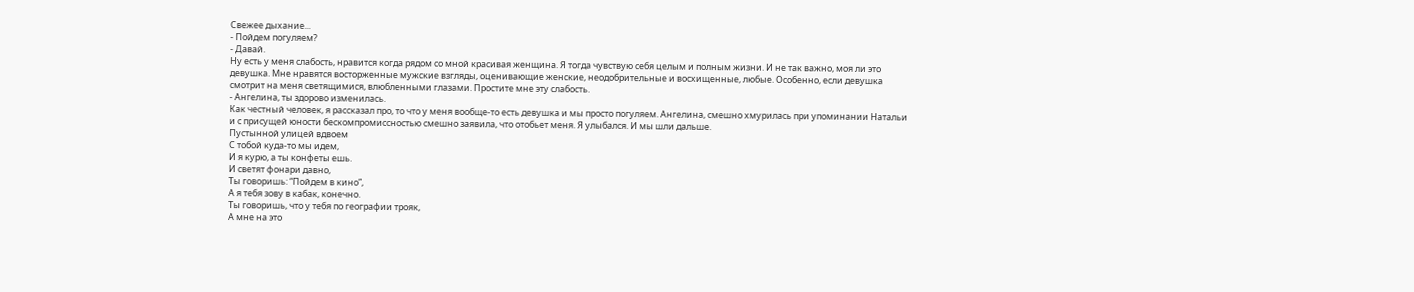Свежее дыхание...
- Пойдем погуляем?
- Давай.
Ну есть у меня слабость, нравится когда рядом со мной красивая женщина. Я тогда чувствую себя целым и полным жизни. И не так важно, моя ли это девушка. Мне нравятся восторженные мужские взгляды, оценивающие женские, неодобрительные и восхищенные, любые. Особенно, если девушка смотрит на меня светящимися, влюбленными глазами. Простите мне эту слабость.
- Ангелина, ты здорово изменилась.
Как честный человек, я рассказал про, то что у меня вообще-то есть девушка и мы просто погуляем. Ангелина, смешно хмурилась при упоминании Натальи и с присущей юности бескомпромиссностью смешно заявила, что отобьет меня. Я улыбался. И мы шли дальше.
Пустынной улицей вдвоем
С тобой куда-то мы идем,
И я курю, а ты конфеты ешь.
И светят фонари давно,
Ты говоришь: “Пойдем в кино”,
А я тебя зову в кабак, конечно.
Ты говоришь, что у тебя по географии трояк,
А мне на это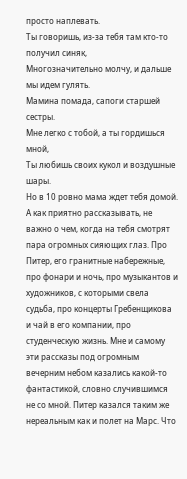просто наплевать.
Ты говоришь, из-за тебя там кто-то получил синяк,
Многозначительно молчу, и дальше мы идем гулять.
Мамина помада, сапоги старшей сестры.
Мне легко с тобой, а ты гордишься мной,
Ты любишь своих кукол и воздушные шары.
Но в 10 ровно мама ждет тебя домой.
А как приятно рассказывать, не важно о чем, когда на тебя смотрят пара огромных сияющих глаз. Про Питер, его гранитные набережные, про фонари и ночь, про музыкантов и художников, с которыми свела судьба, про концерты Гребенщикова и чай в его компании, про студенческую жизнь. Мне и самому эти рассказы под огромным вечерним небом казались какой-то фантастикой, словно случившимся не со мной. Питер казался таким же нереальным как и полет на Марс. Что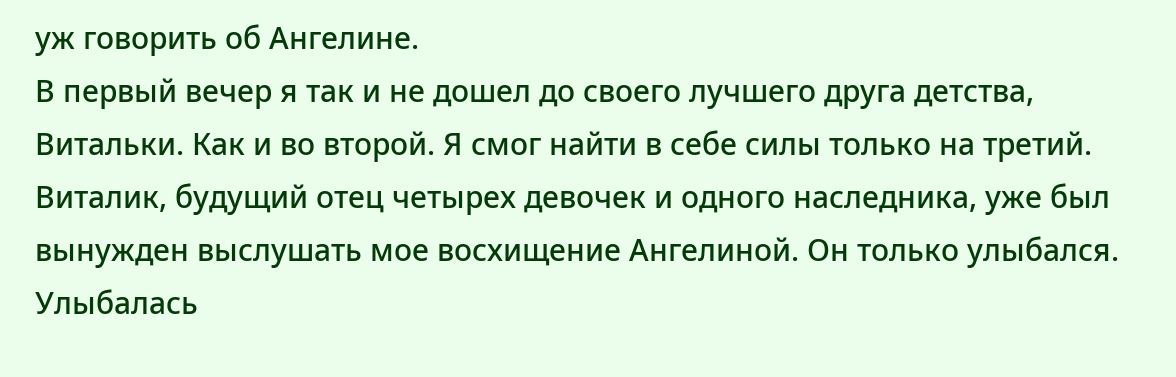уж говорить об Ангелине.
В первый вечер я так и не дошел до своего лучшего друга детства, Витальки. Как и во второй. Я смог найти в себе силы только на третий. Виталик, будущий отец четырех девочек и одного наследника, уже был вынужден выслушать мое восхищение Ангелиной. Он только улыбался. Улыбалась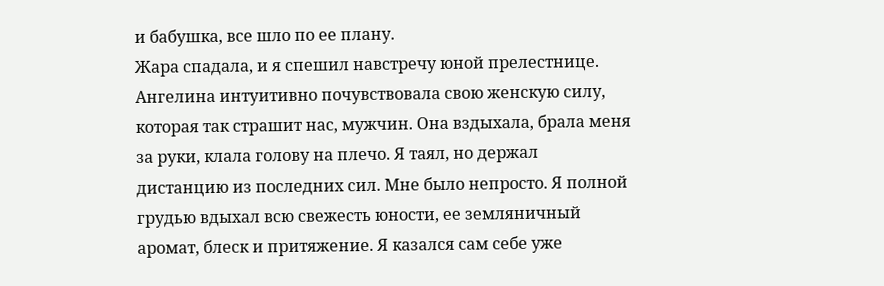и бабушка, все шло по ее плану.
Жара спадала, и я спешил навстречу юной прелестнице. Ангелина интуитивно почувствовала свою женскую силу, которая так страшит нас, мужчин. Она вздыхала, брала меня за руки, клала голову на плечо. Я таял, но держал дистанцию из последних сил. Мне было непросто. Я полной грудью вдыхал всю свежесть юности, ее земляничный аромат, блеск и притяжение. Я казался сам себе уже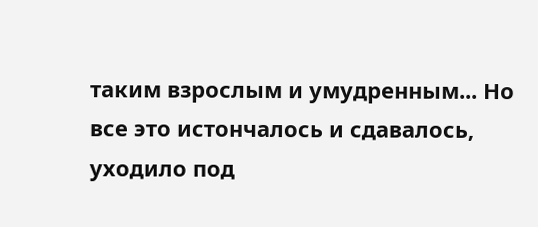таким взрослым и умудренным... Но все это истончалось и сдавалось, уходило под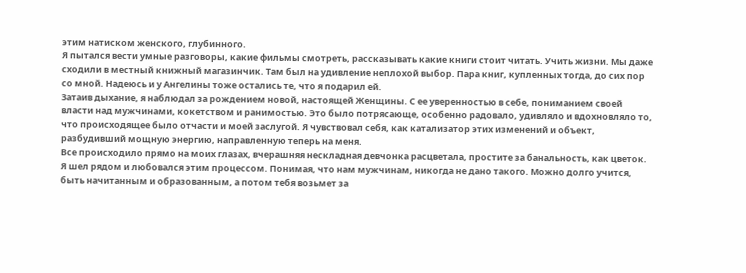этим натиском женского, глубинного.
Я пытался вести умные разговоры, какие фильмы смотреть, рассказывать какие книги стоит читать. Учить жизни. Мы даже сходили в местный книжный магазинчик. Там был на удивление неплохой выбор. Пара книг, купленных тогда, до сих пор со мной. Надеюсь и у Ангелины тоже остались те, что я подарил ей.
Затаив дыхание, я наблюдал за рождением новой, настоящей Женщины. С ее уверенностью в себе, пониманием своей власти над мужчинами, кокетством и ранимостью. Это было потрясающе, особенно радовало, удивляло и вдохновляло то, что происходящее было отчасти и моей заслугой. Я чувствовал себя, как катализатор этих изменений и объект, разбудивший мощную энергию, направленную теперь на меня.
Все происходило прямо на моих глазах, вчерашняя нескладная девчонка расцветала, простите за банальность, как цветок. Я шел рядом и любовался этим процессом. Понимая, что нам мужчинам, никогда не дано такого. Можно долго учится, быть начитанным и образованным, а потом тебя возьмет за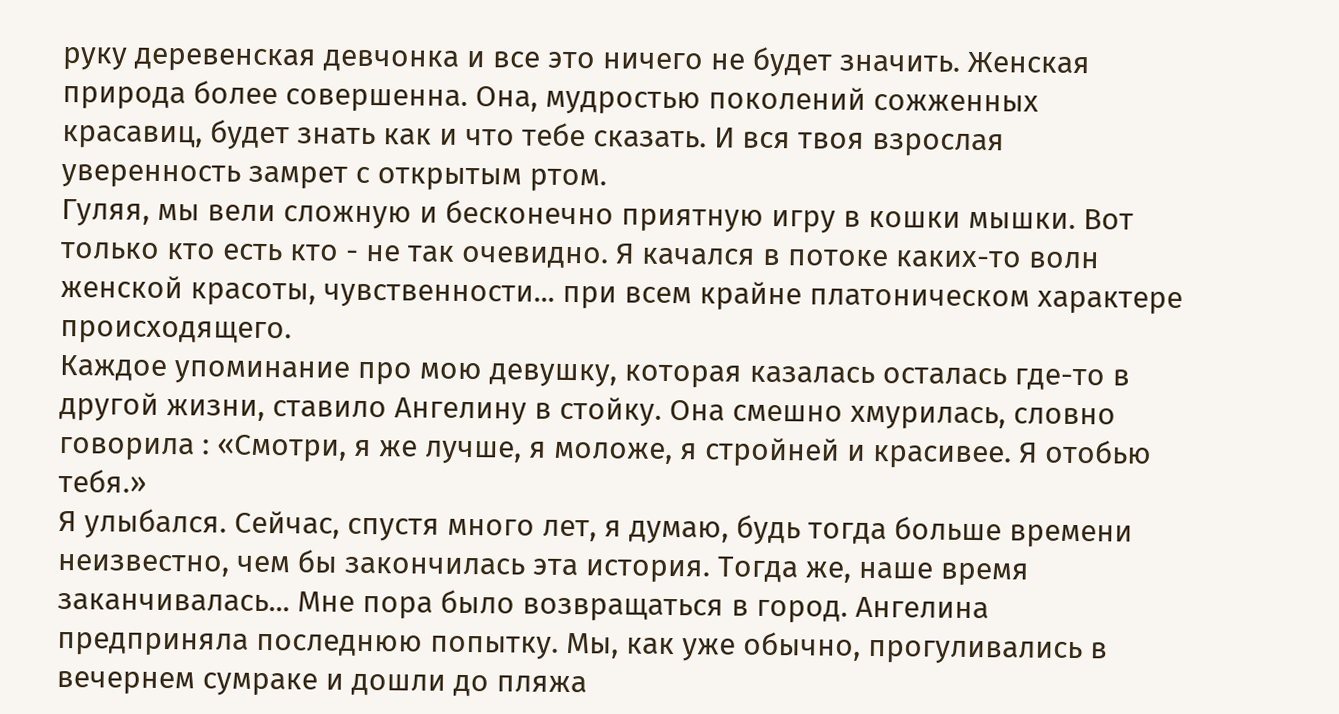руку деревенская девчонка и все это ничего не будет значить. Женская природа более совершенна. Она, мудростью поколений сожженных красавиц, будет знать как и что тебе сказать. И вся твоя взрослая уверенность замрет с открытым ртом.
Гуляя, мы вели сложную и бесконечно приятную игру в кошки мышки. Вот только кто есть кто - не так очевидно. Я качался в потоке каких-то волн женской красоты, чувственности... при всем крайне платоническом характере происходящего.
Каждое упоминание про мою девушку, которая казалась осталась где-то в другой жизни, ставило Ангелину в стойку. Она смешно хмурилась, словно говорила : «Смотри, я же лучше, я моложе, я стройней и красивее. Я отобью тебя.»
Я улыбался. Сейчас, спустя много лет, я думаю, будь тогда больше времени неизвестно, чем бы закончилась эта история. Тогда же, наше время заканчивалась... Мне пора было возвращаться в город. Ангелина предприняла последнюю попытку. Мы, как уже обычно, прогуливались в вечернем сумраке и дошли до пляжа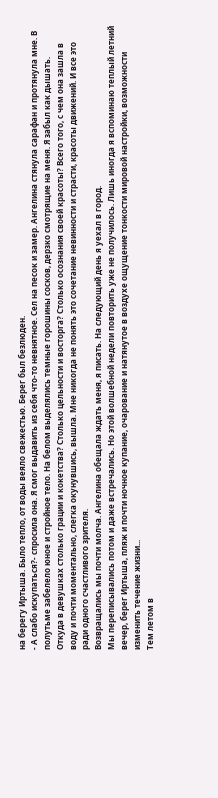на берегу Иртыша. Было тепло, от воды веяло свежестью. Берег был безлюден.
- А слабо искупаться?- спросила она. Я смог выдавить из себя что-то невнятное. Сел на песок и замер. Ангелина стянула сарафан и протянула мне. В полутьме забелело юное и стройное тело. На белом выделялись темные горошины сосков, дерзко смотрящие на меня. Я забыл как дышать.
Откуда в девушках столько грации и кокетства? Столько цельности и восторга? Столько осознания своей красоты? Всего того, с чем она зашла в воду и почти моментально, слегка окунувшись, вышла. Мне никогда не понять это сочетание невинности и страсти, красоты движений. И все это ради одного счастливого зрителя.
Возвращались мы почти молча. Ангелина обещала ждать меня, я писать. На следующий день я уехал в город.
Мы переписывались потом и даже встречались. Но этой волшебной недели повторить уже не получилось. Лишь иногда я вспоминаю теплый летний вечер, берег Иртыша, пляж и почти ночное купание, очарование и натянутое в воздухе ощущение тонкости мировой настройки, возможности изменить течение жизни...
Тем летом в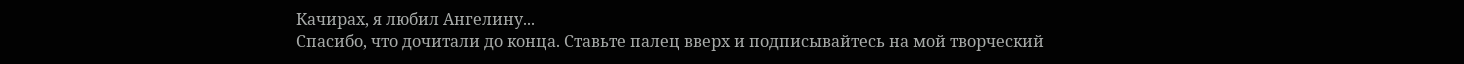Качирах, я любил Ангелину...
Спасибо, что дочитали до конца. Ставьте палец вверх и подписывайтесь на мой творческий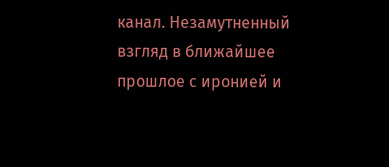канал. Незамутненный взгляд в ближайшее прошлое с иронией и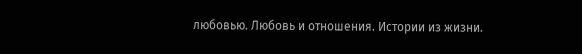любовью. Любовь и отношения. Истории из жизни.